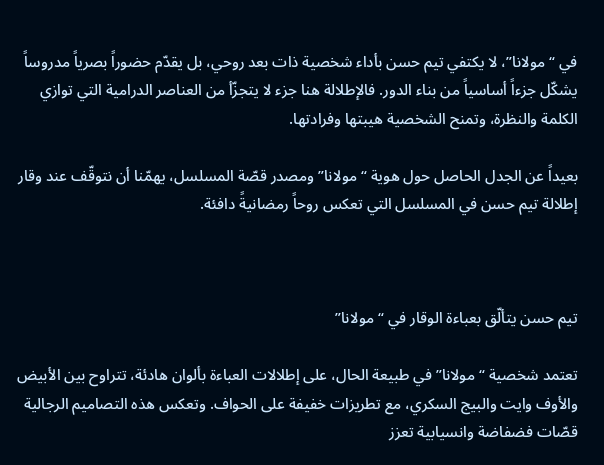في “مولانا”، لا يكتفي تيم حسن بأداء شخصية ذات بعد روحي، بل يقدّم حضوراً بصرياً مدروساً يشكّل جزءاً أساسياً من بناء الدور. فالإطلالة هنا جزء لا يتجزّأ من العناصر الدرامية التي توازي الكلمة والنظرة، وتمنح الشخصية هيبتها وفرادتها.

بعيداً عن الجدل الحاصل حول هوية “مولانا” ومصدر قصّة المسلسل، يهمّنا أن نتوقّف عند وقار إطلالة تيم حسن في المسلسل التي تعكس روحاً رمضانيةً دافئة.



تيم حسن يتألّق بعباءة الوقار في “مولانا”

تعتمد شخصية “مولانا” في طبيعة الحال، على إطلالات العباءة بألوان هادئة، تتراوح بين الأبيض والأوف وايت والبيج السكري، مع تطريزات خفيفة على الحواف. وتعكس هذه التصاميم الرجالية قصّات فضفاضة وانسيابية تعزز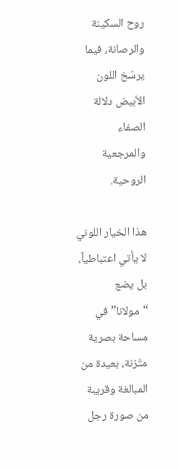روح السكينة والرصانة، فيما يرسّخ اللون الأبيض دلالة الصفاء والمرجعية الروحية.

هذا الخيار اللوني لا يأتي اعتباطياً، بل يضع “مولانا” في مساحة بصرية متّزنة، بعيدة من المبالغة وقريبة من صورة رجل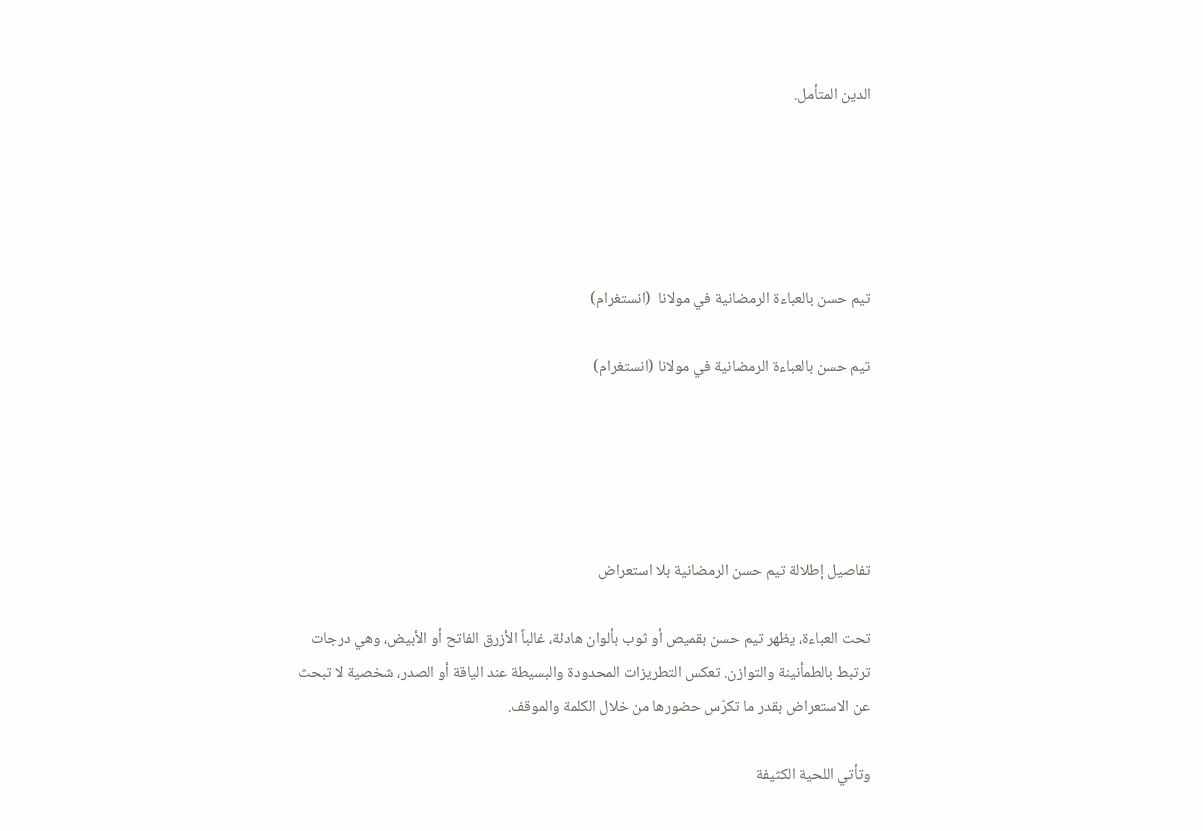الدين المتأمل.





تيم حسن بالعباءة الرمضانية في مولانا  (انستغرام)

تيم حسن بالعباءة الرمضانية في مولانا (انستغرام)





تفاصيل إطلالة تيم حسن الرمضانية بلا استعراض

تحت العباءة، يظهر تيم حسن بقميص أو ثوب بألوان هادئة، غالباً الأزرق الفاتح أو الأبيض، وهي درجات ترتبط بالطمأنينة والتوازن. تعكس التطريزات المحدودة والبسيطة عند الياقة أو الصدر، شخصية لا تبحث عن الاستعراض بقدر ما تكرّس حضورها من خلال الكلمة والموقف.

وتأتي اللحية الكثيفة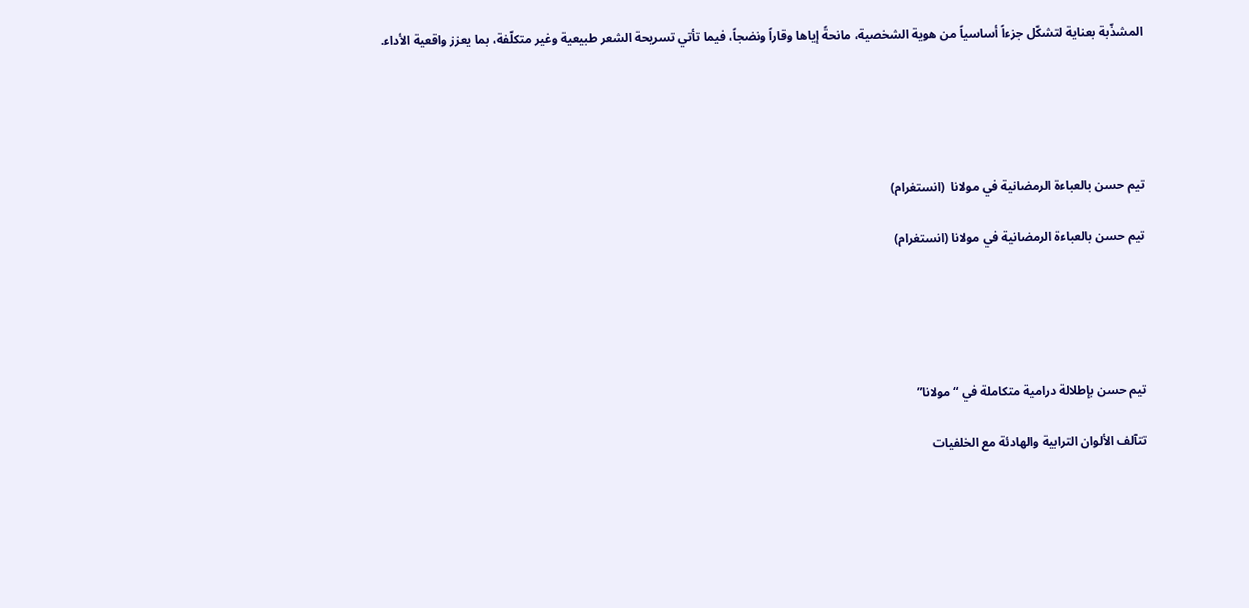المشذّبة بعناية لتشكّل جزءاً أساسياً من هوية الشخصية، مانحةً إياها وقاراً ونضجاً، فيما تأتي تسريحة الشعر طبيعية وغير متكلّفة، بما يعزز واقعية الأداء.





تيم حسن بالعباءة الرمضانية في مولانا  (انستغرام)

تيم حسن بالعباءة الرمضانية في مولانا (انستغرام)





تيم حسن بإطلالة درامية متكاملة في “مولانا”

تتآلف الألوان الترابية والهادئة مع الخلفيات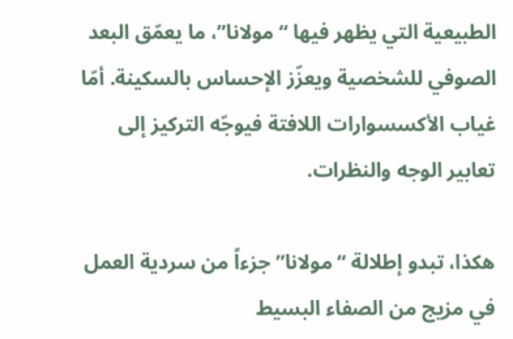الطبيعية التي يظهر فيها “مولانا”، ما يعمّق البعد الصوفي للشخصية ويعزّز الإحساس بالسكينة. أمّا غياب الأكسسوارات اللافتة فيوجّه التركيز إلى تعابير الوجه والنظرات.

هكذا، تبدو إطلالة “مولانا” جزءاً من سردية العمل في مزيج من الصفاء البسيط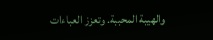والهيبة المحببة. وتعزز العباءات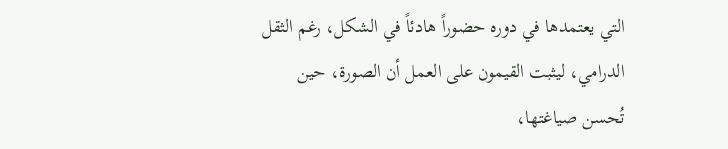التي يعتمدها في دوره حضوراً هادئاً في الشكل، رغم الثقل الدرامي، ليثبت القيمون على العمل أن الصورة، حين تُحسن صياغتها،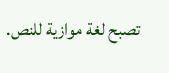تصبح لغة موازية للنص.